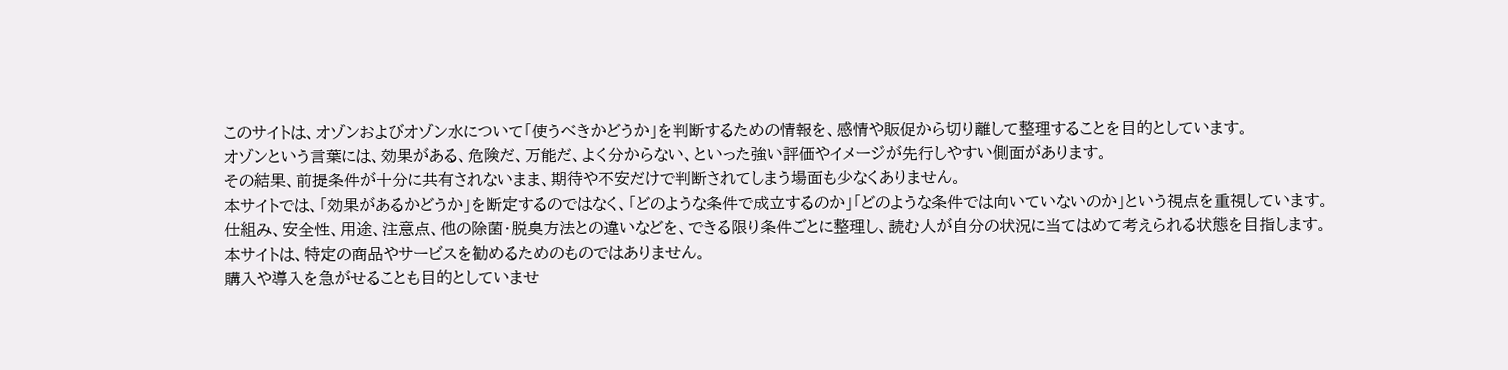このサイトは、オゾンおよびオゾン水について「使うべきかどうか」を判断するための情報を、感情や販促から切り離して整理することを目的としています。
オゾンという言葉には、効果がある、危険だ、万能だ、よく分からない、といった強い評価やイメージが先行しやすい側面があります。
その結果、前提条件が十分に共有されないまま、期待や不安だけで判断されてしまう場面も少なくありません。
本サイトでは、「効果があるかどうか」を断定するのではなく、「どのような条件で成立するのか」「どのような条件では向いていないのか」という視点を重視しています。
仕組み、安全性、用途、注意点、他の除菌・脱臭方法との違いなどを、できる限り条件ごとに整理し、読む人が自分の状況に当てはめて考えられる状態を目指します。
本サイトは、特定の商品やサービスを勧めるためのものではありません。
購入や導入を急がせることも目的としていませ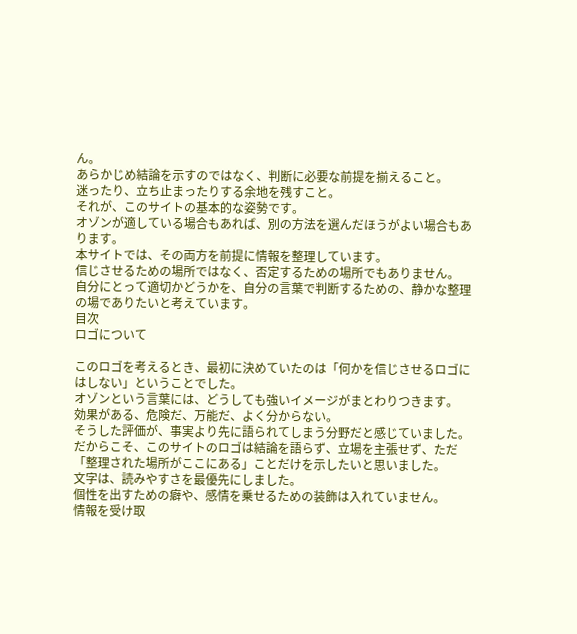ん。
あらかじめ結論を示すのではなく、判断に必要な前提を揃えること。
迷ったり、立ち止まったりする余地を残すこと。
それが、このサイトの基本的な姿勢です。
オゾンが適している場合もあれば、別の方法を選んだほうがよい場合もあります。
本サイトでは、その両方を前提に情報を整理しています。
信じさせるための場所ではなく、否定するための場所でもありません。
自分にとって適切かどうかを、自分の言葉で判断するための、静かな整理の場でありたいと考えています。
目次
ロゴについて

このロゴを考えるとき、最初に決めていたのは「何かを信じさせるロゴにはしない」ということでした。
オゾンという言葉には、どうしても強いイメージがまとわりつきます。
効果がある、危険だ、万能だ、よく分からない。
そうした評価が、事実より先に語られてしまう分野だと感じていました。
だからこそ、このサイトのロゴは結論を語らず、立場を主張せず、ただ「整理された場所がここにある」ことだけを示したいと思いました。
文字は、読みやすさを最優先にしました。
個性を出すための癖や、感情を乗せるための装飾は入れていません。
情報を受け取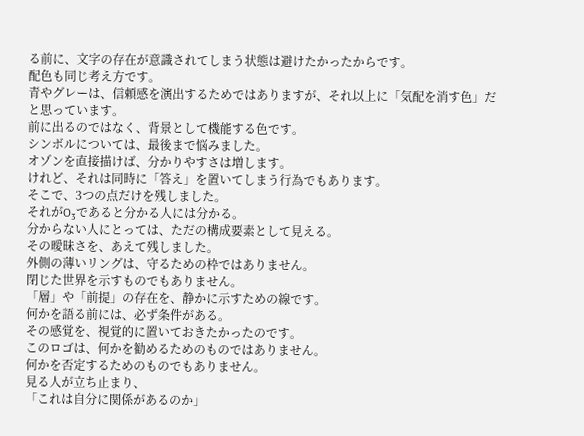る前に、文字の存在が意識されてしまう状態は避けたかったからです。
配色も同じ考え方です。
青やグレーは、信頼感を演出するためではありますが、それ以上に「気配を消す色」だと思っています。
前に出るのではなく、背景として機能する色です。
シンボルについては、最後まで悩みました。
オゾンを直接描けば、分かりやすさは増します。
けれど、それは同時に「答え」を置いてしまう行為でもあります。
そこで、3つの点だけを残しました。
それがO₃であると分かる人には分かる。
分からない人にとっては、ただの構成要素として見える。
その曖昧さを、あえて残しました。
外側の薄いリングは、守るための枠ではありません。
閉じた世界を示すものでもありません。
「層」や「前提」の存在を、静かに示すための線です。
何かを語る前には、必ず条件がある。
その感覚を、視覚的に置いておきたかったのです。
このロゴは、何かを勧めるためのものではありません。
何かを否定するためのものでもありません。
見る人が立ち止まり、
「これは自分に関係があるのか」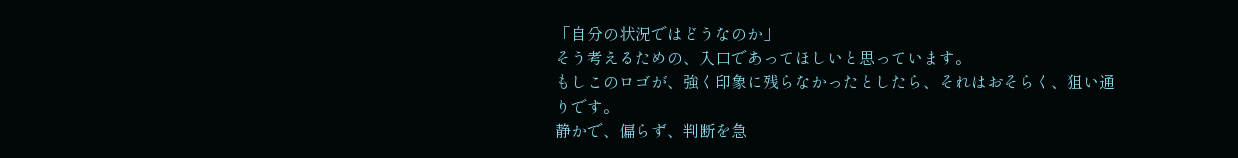「自分の状況ではどうなのか」
そう考えるための、入口であってほしいと思っています。
もしこのロゴが、強く印象に残らなかったとしたら、それはおそらく、狙い通りです。
静かで、偏らず、判断を急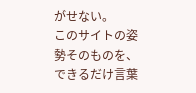がせない。
このサイトの姿勢そのものを、できるだけ言葉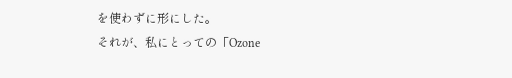を使わずに形にした。
それが、私にとっての「Ozone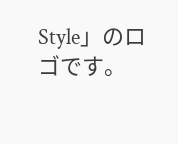Style」のロゴです。